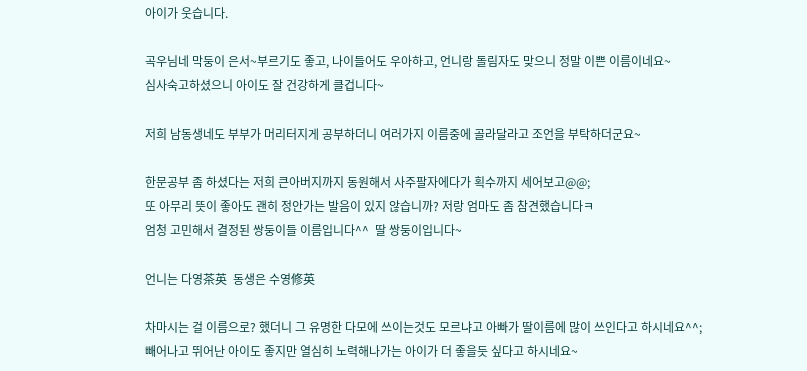아이가 웃습니다.

곡우님네 막둥이 은서~부르기도 좋고, 나이들어도 우아하고, 언니랑 돌림자도 맞으니 정말 이쁜 이름이네요~
심사숙고하셨으니 아이도 잘 건강하게 클겁니다~

저희 남동생네도 부부가 머리터지게 공부하더니 여러가지 이름중에 골라달라고 조언을 부탁하더군요~

한문공부 좀 하셨다는 저희 큰아버지까지 동원해서 사주팔자에다가 획수까지 세어보고@@;
또 아무리 뜻이 좋아도 괜히 정안가는 발음이 있지 않습니까? 저랑 엄마도 좀 참견했습니다ㅋ
엄청 고민해서 결정된 쌍둥이들 이름입니다^^  딸 쌍둥이입니다~

언니는 다영茶英  동생은 수영修英

차마시는 걸 이름으로? 했더니 그 유명한 다모에 쓰이는것도 모르냐고 아빠가 딸이름에 많이 쓰인다고 하시네요^^;
빼어나고 뛰어난 아이도 좋지만 열심히 노력해나가는 아이가 더 좋을듯 싶다고 하시네요~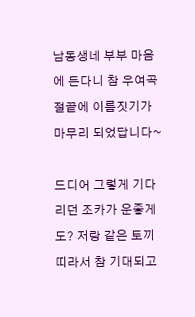남동생네 부부 마음에 든다니 참 우여곡절끝에 이름짓기가 마무리 되었답니다~

드디어 그렇게 기다리던 조카가 운좋게도? 저랑 같은 토끼띠라서 참 기대되고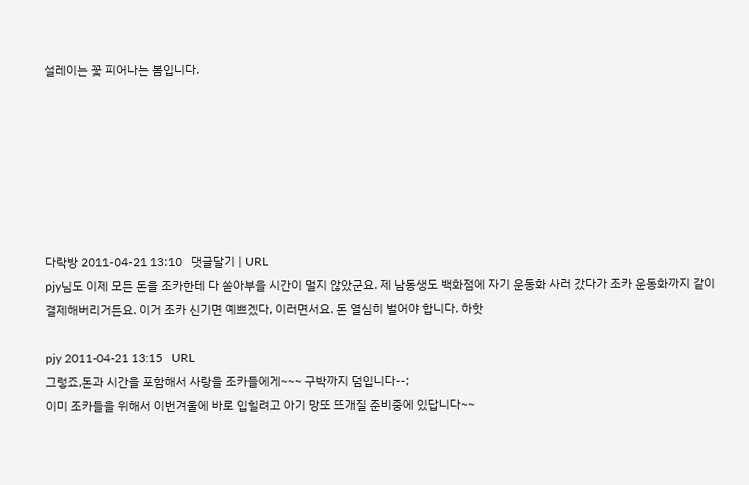설레이는 꽃 피어나는 봄입니다.







다락방 2011-04-21 13:10   댓글달기 | URL
pjy님도 이제 모든 돈을 조카한테 다 쏟아부을 시간이 멀지 않았군요. 제 남동생도 백화점에 자기 운동화 사러 갔다가 조카 운동화까지 같이 결제해버리거든요. 이거 조카 신기면 예쁘겠다, 이러면서요. 돈 열심히 벌어야 합니다. 하핫

pjy 2011-04-21 13:15   URL
그렇죠,돈과 시간을 포함해서 사랑을 조카들에게~~~ 구박까지 덤입니다--;
이미 조카들을 위해서 이번겨울에 바로 입힐려고 아기 망또 뜨개질 준비중에 있답니다~~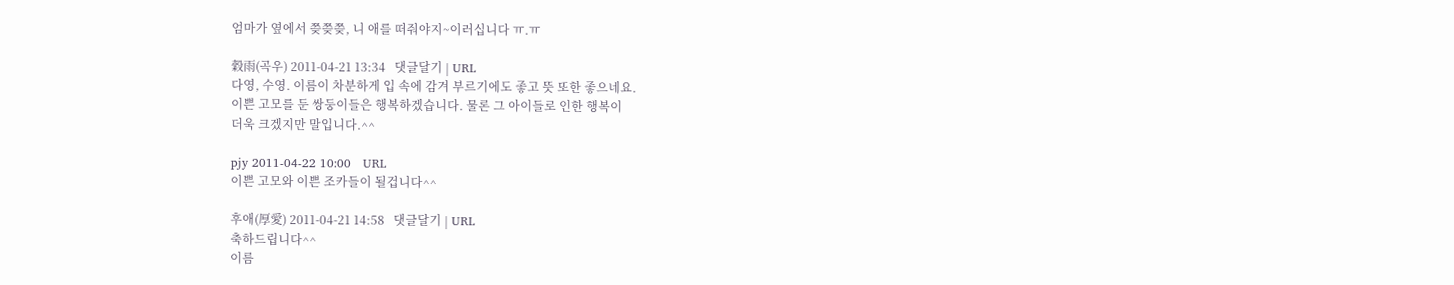엄마가 옆에서 쯪쯪쯪, 니 애를 떠줘야지~이러십니다 ㅠ.ㅠ

穀雨(곡우) 2011-04-21 13:34   댓글달기 | URL
다영, 수영. 이름이 차분하게 입 속에 감겨 부르기에도 좋고 뜻 또한 좋으네요.
이쁜 고모를 둔 쌍둥이들은 행복하겠습니다. 물론 그 아이들로 인한 행복이
더욱 크겠지만 말입니다.^^

pjy 2011-04-22 10:00   URL
이쁜 고모와 이쁜 조카들이 될겁니다^^

후애(厚愛) 2011-04-21 14:58   댓글달기 | URL
축하드립니다^^
이름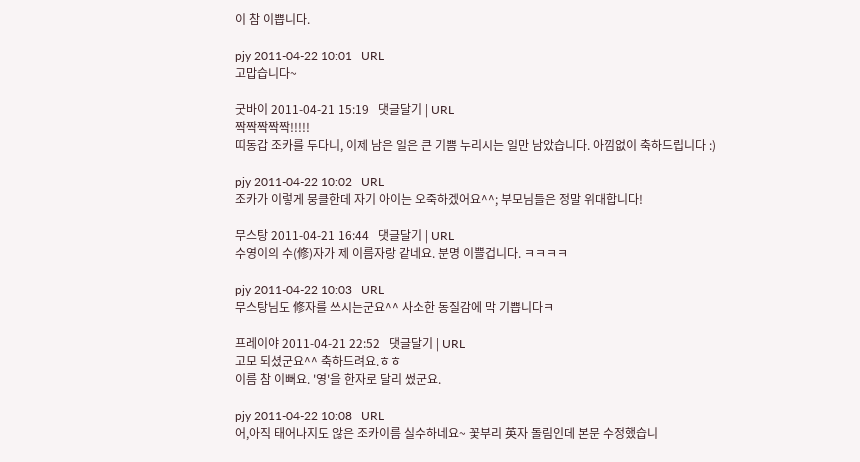이 참 이쁩니다.

pjy 2011-04-22 10:01   URL
고맙습니다~

굿바이 2011-04-21 15:19   댓글달기 | URL
짝짝짝짝짝!!!!!
띠동갑 조카를 두다니, 이제 남은 일은 큰 기쁨 누리시는 일만 남았습니다. 아낌없이 축하드립니다 :)

pjy 2011-04-22 10:02   URL
조카가 이렇게 뭉클한데 자기 아이는 오죽하겠어요^^; 부모님들은 정말 위대합니다!

무스탕 2011-04-21 16:44   댓글달기 | URL
수영이의 수(修)자가 제 이름자랑 같네요. 분명 이쁠겁니다. ㅋㅋㅋㅋ

pjy 2011-04-22 10:03   URL
무스탕님도 修자를 쓰시는군요^^ 사소한 동질감에 막 기쁩니다ㅋ

프레이야 2011-04-21 22:52   댓글달기 | URL
고모 되셨군요^^ 축하드려요.ㅎㅎ
이름 참 이뻐요. '영'을 한자로 달리 썼군요.

pjy 2011-04-22 10:08   URL
어,아직 태어나지도 않은 조카이름 실수하네요~ 꽃부리 英자 돌림인데 본문 수정했습니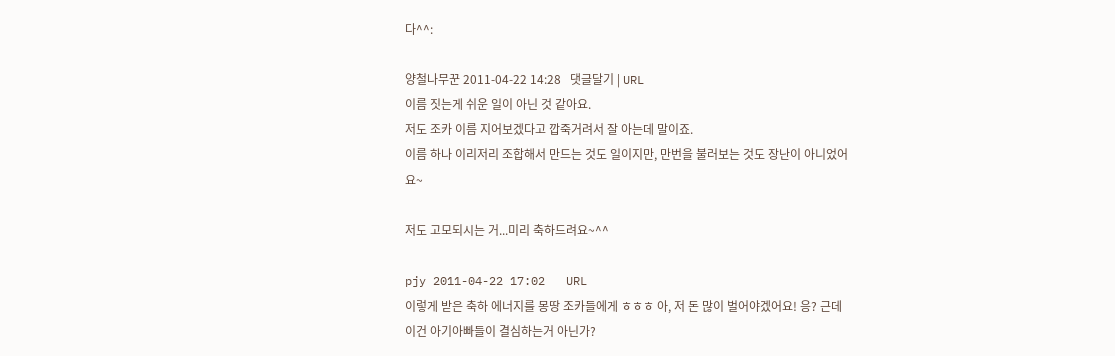다^^:

양철나무꾼 2011-04-22 14:28   댓글달기 | URL
이름 짓는게 쉬운 일이 아닌 것 같아요.
저도 조카 이름 지어보겠다고 깝죽거려서 잘 아는데 말이죠.
이름 하나 이리저리 조합해서 만드는 것도 일이지만, 만번을 불러보는 것도 장난이 아니었어요~

저도 고모되시는 거...미리 축하드려요~^^

pjy 2011-04-22 17:02   URL
이렇게 받은 축하 에너지를 몽땅 조카들에게 ㅎㅎㅎ 아, 저 돈 많이 벌어야겠어요! 응? 근데 이건 아기아빠들이 결심하는거 아닌가?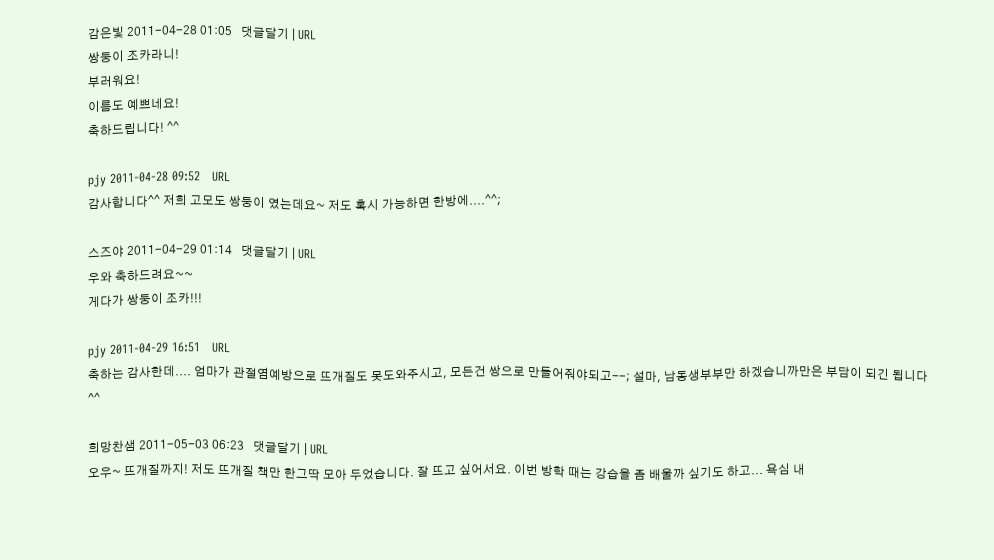감은빛 2011-04-28 01:05   댓글달기 | URL
쌍둥이 조카라니!
부러워요!
이름도 예쁘네요!
축하드립니다! ^^

pjy 2011-04-28 09:52   URL
감사합니다^^ 저희 고모도 쌍둥이 였는데요~ 저도 혹시 가능하면 한방에....^^;

스즈야 2011-04-29 01:14   댓글달기 | URL
우와 축하드려요~~
게다가 쌍둥이 조카!!!

pjy 2011-04-29 16:51   URL
축하는 감사한데.... 엄마가 관절염예방으로 뜨개질도 못도와주시고, 모든건 쌍으로 만들어줘야되고--; 설마, 남동생부부만 하겠습니까만은 부담이 되긴 됩니다^^

희망찬샘 2011-05-03 06:23   댓글달기 | URL
오우~ 뜨개질까지! 저도 뜨개질 책만 한그딱 모아 두었습니다. 잘 뜨고 싶어서요. 이번 방학 때는 강습을 좀 배울까 싶기도 하고... 욕심 내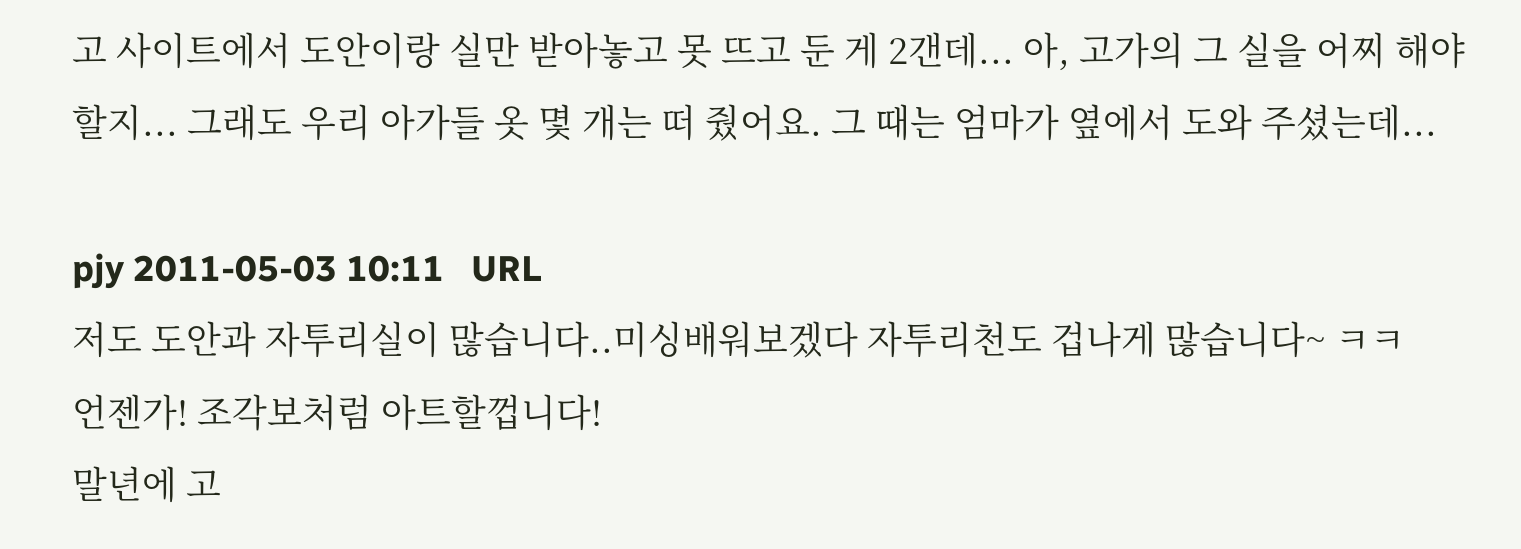고 사이트에서 도안이랑 실만 받아놓고 못 뜨고 둔 게 2갠데... 아, 고가의 그 실을 어찌 해야 할지... 그래도 우리 아가들 옷 몇 개는 떠 줬어요. 그 때는 엄마가 옆에서 도와 주셨는데...

pjy 2011-05-03 10:11   URL
저도 도안과 자투리실이 많습니다..미싱배워보겠다 자투리천도 겁나게 많습니다~ ㅋㅋ
언젠가! 조각보처럼 아트할껍니다!
말년에 고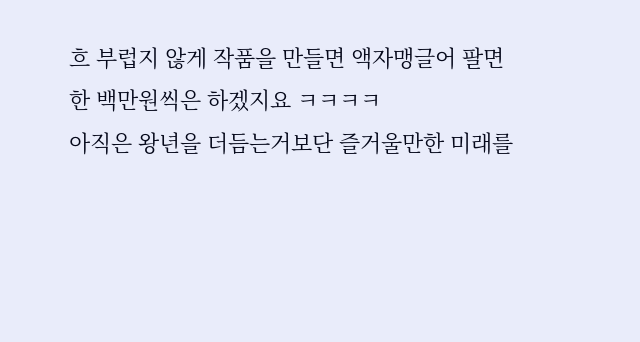흐 부럽지 않게 작품을 만들면 액자맹글어 팔면 한 백만원씩은 하겠지요 ㅋㅋㅋㅋ
아직은 왕년을 더듬는거보단 즐거울만한 미래를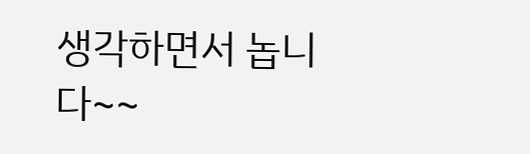생각하면서 놉니다~~